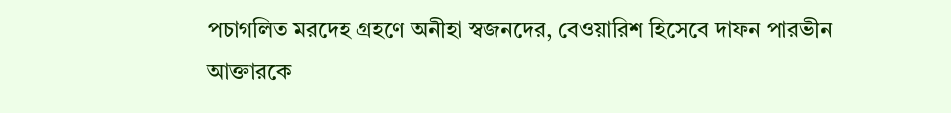পচাগলিত মরদেহ গ্রহণে অনীহা স্বজনদের, বেওয়ারিশ হিসেবে দাফন পারভীন আক্তারকে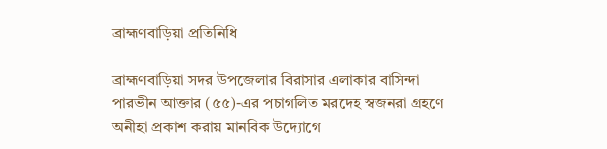ব্রাহ্মণবাড়িয়া প্রতিনিধি

ব্রাহ্মণবাড়িয়া সদর উপজেলার বিরাসার এলাকার বাসিন্দা পারভীন আক্তার (৫৫)-এর পচাগলিত মরদেহ স্বজনরা গ্রহণে অনীহা প্রকাশ করায় মানবিক উদ্যোগে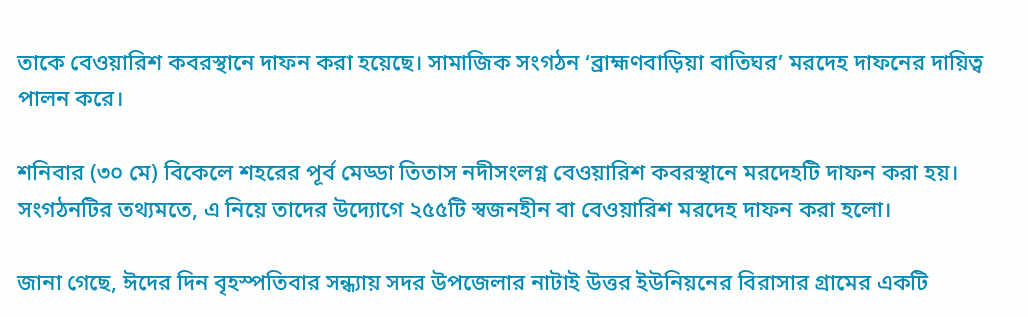তাকে বেওয়ারিশ কবরস্থানে দাফন করা হয়েছে। সামাজিক সংগঠন ‘ব্রাহ্মণবাড়িয়া বাতিঘর’ মরদেহ দাফনের দায়িত্ব পালন করে।

শনিবার (৩০ মে) বিকেলে শহরের পূর্ব মেড্ডা তিতাস নদীসংলগ্ন বেওয়ারিশ কবরস্থানে মরদেহটি দাফন করা হয়। সংগঠনটির তথ্যমতে, এ নিয়ে তাদের উদ্যোগে ২৫৫টি স্বজনহীন বা বেওয়ারিশ মরদেহ দাফন করা হলো।

জানা গেছে, ঈদের দিন বৃহস্পতিবার সন্ধ্যায় সদর উপজেলার নাটাই উত্তর ইউনিয়নের বিরাসার গ্রামের একটি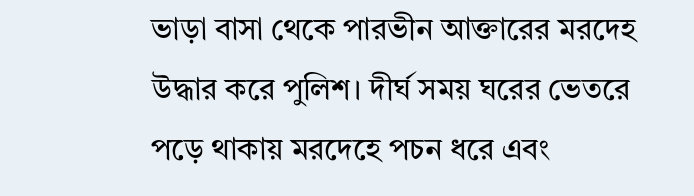ভাড়া বাসা থেকে পারভীন আক্তারের মরদেহ উদ্ধার করে পুলিশ। দীর্ঘ সময় ঘরের ভেতরে পড়ে থাকায় মরদেহে পচন ধরে এবং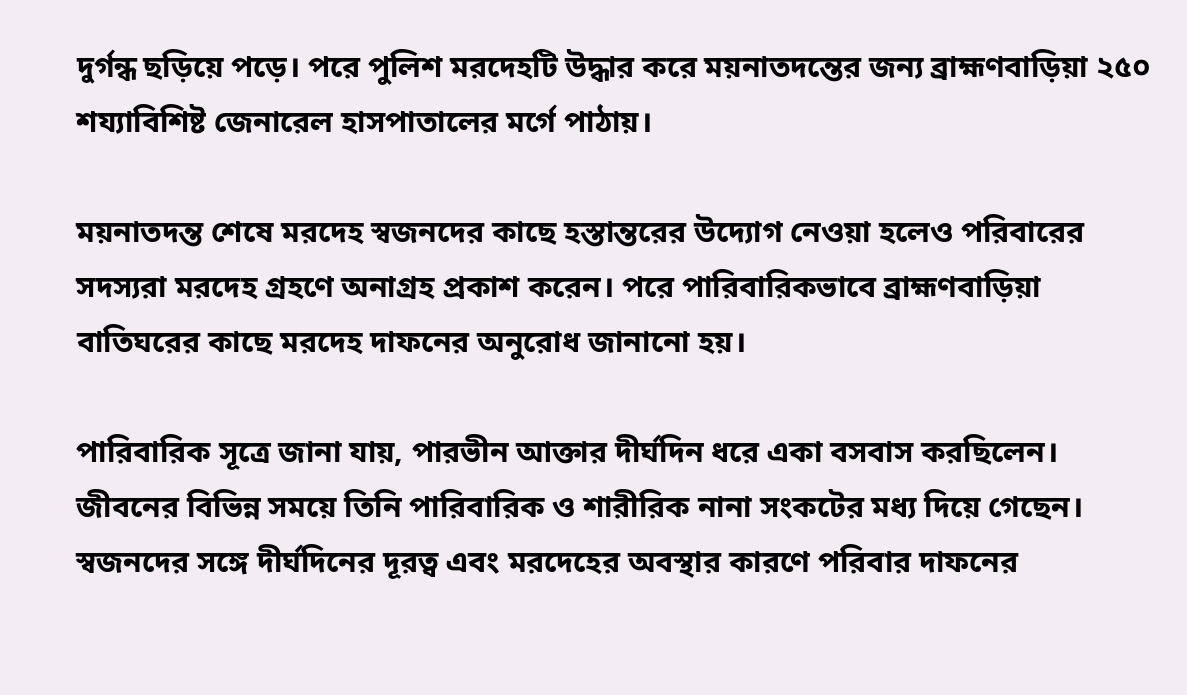দুর্গন্ধ ছড়িয়ে পড়ে। পরে পুলিশ মরদেহটি উদ্ধার করে ময়নাতদন্তের জন্য ব্রাহ্মণবাড়িয়া ২৫০ শয্যাবিশিষ্ট জেনারেল হাসপাতালের মর্গে পাঠায়।

ময়নাতদন্ত শেষে মরদেহ স্বজনদের কাছে হস্তান্তরের উদ্যোগ নেওয়া হলেও পরিবারের সদস্যরা মরদেহ গ্রহণে অনাগ্রহ প্রকাশ করেন। পরে পারিবারিকভাবে ব্রাহ্মণবাড়িয়া বাতিঘরের কাছে মরদেহ দাফনের অনুরোধ জানানো হয়।

পারিবারিক সূত্রে জানা যায়, পারভীন আক্তার দীর্ঘদিন ধরে একা বসবাস করছিলেন। জীবনের বিভিন্ন সময়ে তিনি পারিবারিক ও শারীরিক নানা সংকটের মধ্য দিয়ে গেছেন। স্বজনদের সঙ্গে দীর্ঘদিনের দূরত্ব এবং মরদেহের অবস্থার কারণে পরিবার দাফনের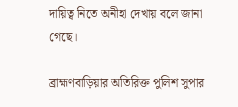দায়িত্ব নিতে অনীহা দেখায় বলে জানা গেছে।

ব্রাহ্মণবাড়িয়ার অতিরিক্ত পুলিশ সুপার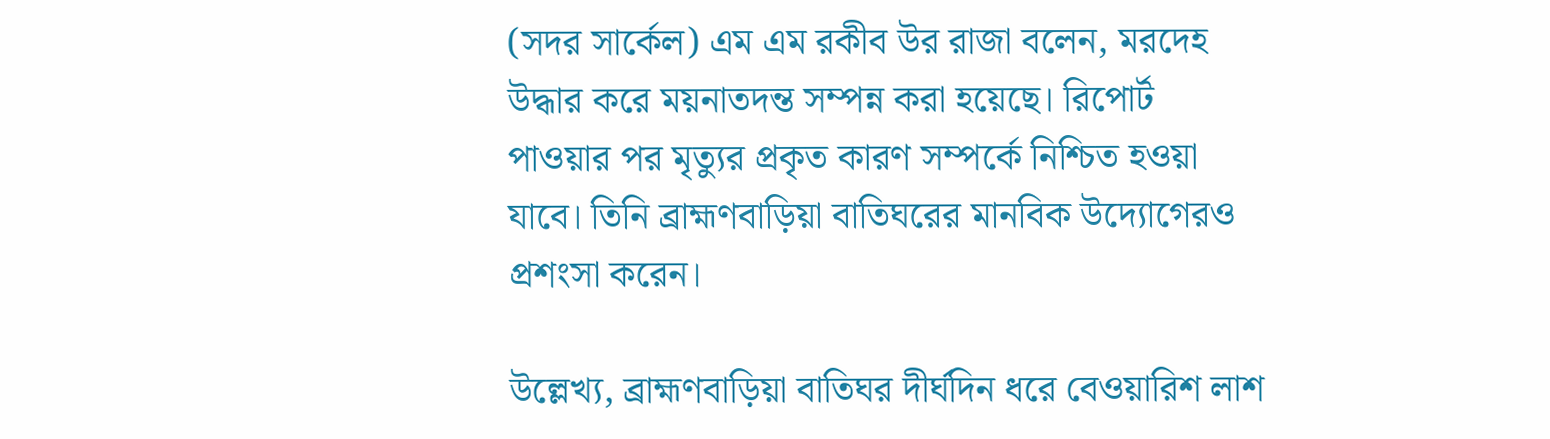(সদর সার্কেল) এম এম রকীব উর রাজা বলেন, মরদেহ উদ্ধার করে ময়নাতদন্ত সম্পন্ন করা হয়েছে। রিপোর্ট পাওয়ার পর মৃত্যুর প্রকৃত কারণ সম্পর্কে নিশ্চিত হওয়া যাবে। তিনি ব্রাহ্মণবাড়িয়া বাতিঘরের মানবিক উদ্যোগেরও প্রশংসা করেন।

উল্লেখ্য, ব্রাহ্মণবাড়িয়া বাতিঘর দীর্ঘদিন ধরে বেওয়ারিশ লাশ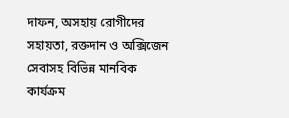দাফন, অসহায় রোগীদের সহায়তা, রক্তদান ও অক্সিজেন সেবাসহ বিভিন্ন মানবিক কার্যক্রম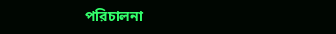পরিচালনা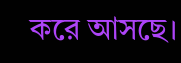করে আসছে।